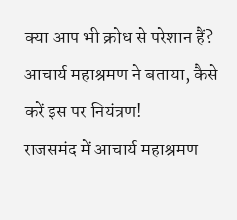क्या आप भी क्रोध से परेशान हैं? आचार्य महाश्रमण ने बताया, कैसे करें इस पर नियंत्रण!
राजसमंद में आचार्य महाश्रमण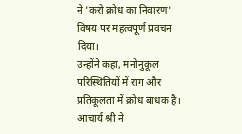ने 'करो क्रोध का निवारण' विषय पर महत्वपूर्ण प्रवचन दिया।
उन्होंने कहा, मनोनुकूल परिस्थितियों में राग और प्रतिकूलता में क्रोध बाधक है।
आचार्य श्री ने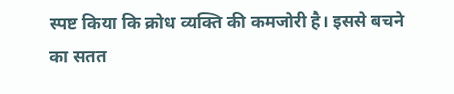स्पष्ट किया कि क्रोध व्यक्ति की कमजोरी है। इससे बचने का सतत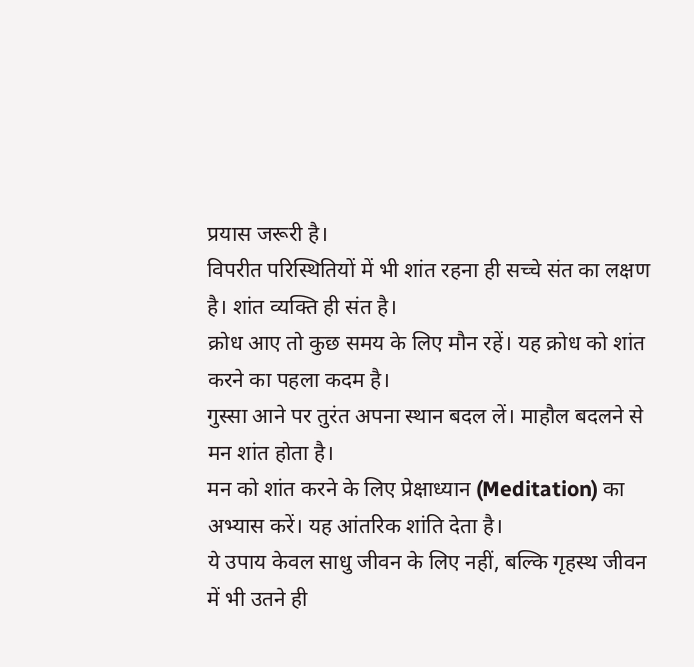प्रयास जरूरी है।
विपरीत परिस्थितियों में भी शांत रहना ही सच्चे संत का लक्षण है। शांत व्यक्ति ही संत है।
क्रोध आए तो कुछ समय के लिए मौन रहें। यह क्रोध को शांत करने का पहला कदम है।
गुस्सा आने पर तुरंत अपना स्थान बदल लें। माहौल बदलने से मन शांत होता है।
मन को शांत करने के लिए प्रेक्षाध्यान (Meditation) का अभ्यास करें। यह आंतरिक शांति देता है।
ये उपाय केवल साधु जीवन के लिए नहीं, बल्कि गृहस्थ जीवन में भी उतने ही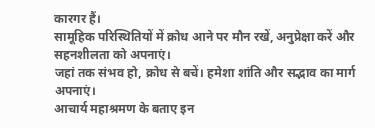कारगर हैं।
सामूहिक परिस्थितियों में क्रोध आने पर मौन रखें, अनुप्रेक्षा करें और सहनशीलता को अपनाएं।
जहां तक संभव हो, क्रोध से बचें। हमेशा शांति और सद्भाव का मार्ग अपनाएं।
आचार्य महाश्रमण के बताए इन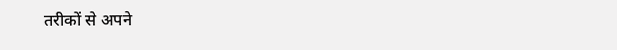तरीकों से अपने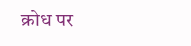क्रोध पर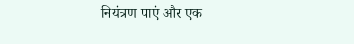नियंत्रण पाएं और एक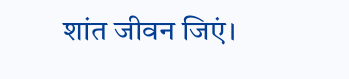शांत जीवन जिएं।